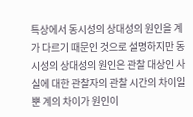특상에서 동시성의 상대성의 원인을 계가 다르기 때문인 것으로 설명하지만 동시성의 상대성의 원인은 관찰 대상인 사실에 대한 관찰자의 관찰 시간의 차이일 뿐 계의 차이가 원인이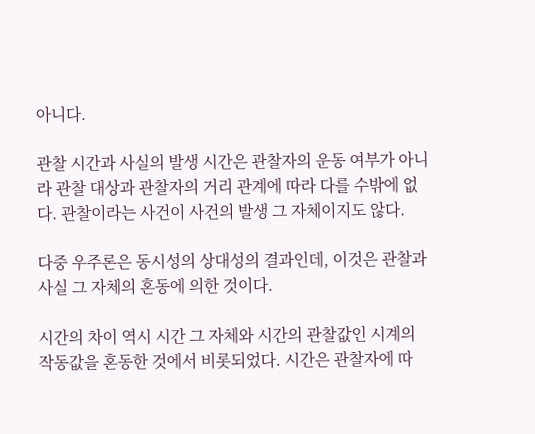아니다.

관찰 시간과 사실의 발생 시간은 관찰자의 운동 여부가 아니라 관찰 대상과 관찰자의 거리 관계에 따라 다를 수밖에 없다. 관찰이라는 사건이 사건의 발생 그 자체이지도 않다.

다중 우주론은 동시성의 상대성의 결과인데, 이것은 관찰과 사실 그 자체의 혼동에 의한 것이다.

시간의 차이 역시 시간 그 자체와 시간의 관찰값인 시계의 작동값을 혼동한 것에서 비롯되었다. 시간은 관찰자에 따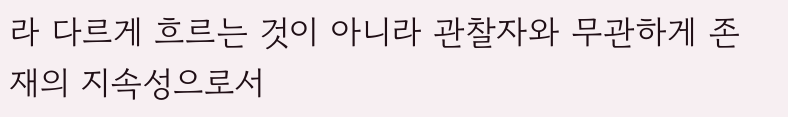라 다르게 흐르는 것이 아니라 관찰자와 무관하게 존재의 지속성으로서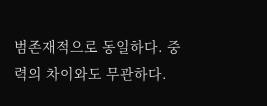범존재적으로 동일하다. 중력의 차이와도 무관하다.